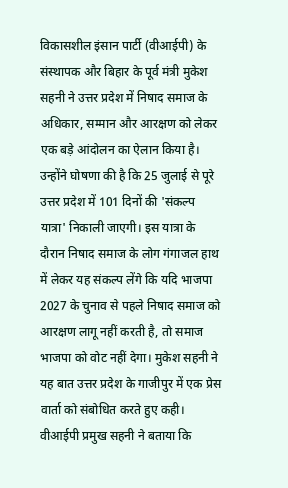विकासशील इंसान पार्टी (वीआईपी) के संस्थापक और बिहार के पूर्व मंत्री मुकेश सहनी ने उत्तर प्रदेश में निषाद समाज के अधिकार, सम्मान और आरक्षण को लेकर एक बड़े आंदोलन का ऐलान किया है। उन्होंने घोषणा की है कि 25 जुलाई से पूरे उत्तर प्रदेश में 101 दिनों की 'संकल्प यात्रा' निकाली जाएगी। इस यात्रा के दौरान निषाद समाज के लोग गंगाजल हाथ में लेकर यह संकल्प लेंगे कि यदि भाजपा 2027 के चुनाव से पहले निषाद समाज को आरक्षण लागू नहीं करती है, तो समाज भाजपा को वोट नहीं देगा। मुकेश सहनी ने यह बात उत्तर प्रदेश के गाजीपुर में एक प्रेस वार्ता को संबोधित करते हुए कही। वीआईपी प्रमुख सहनी ने बताया कि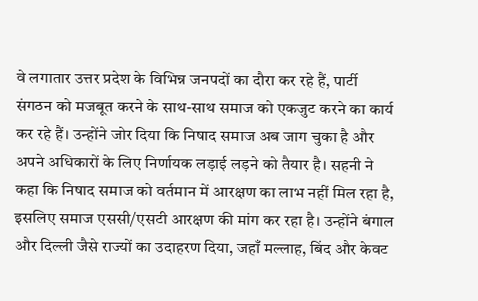वे लगातार उत्तर प्रदेश के विभिन्न जनपदों का दौरा कर रहे हैं, पार्टी संगठन को मजबूत करने के साथ-साथ समाज को एकजुट करने का कार्य कर रहे हैं। उन्होंने जोर दिया कि निषाद समाज अब जाग चुका है और अपने अधिकारों के लिए निर्णायक लड़ाई लड़ने को तैयार है। सहनी ने कहा कि निषाद समाज को वर्तमान में आरक्षण का लाभ नहीं मिल रहा है, इसलिए समाज एससी/एसटी आरक्षण की मांग कर रहा है। उन्होंने बंगाल और दिल्ली जैसे राज्यों का उदाहरण दिया, जहाँ मल्लाह, बिंद और केवट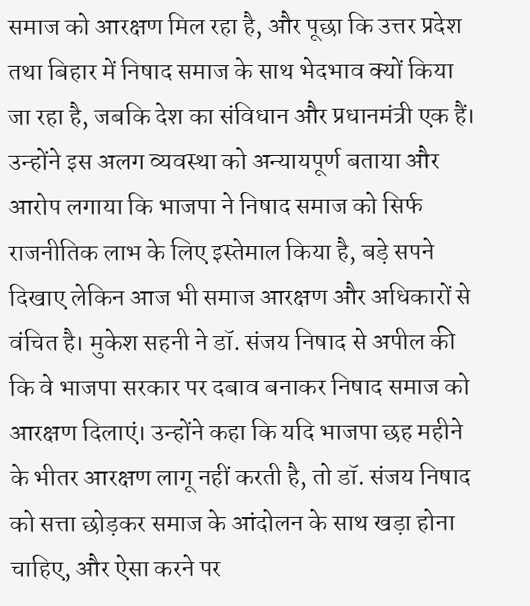समाज को आरक्षण मिल रहा है, और पूछा कि उत्तर प्रदेश तथा बिहार में निषाद समाज के साथ भेदभाव क्यों किया जा रहा है, जबकि देश का संविधान और प्रधानमंत्री एक हैं। उन्होंने इस अलग व्यवस्था को अन्यायपूर्ण बताया और आरोप लगाया कि भाजपा ने निषाद समाज को सिर्फ राजनीतिक लाभ के लिए इस्तेमाल किया है, बड़े सपने दिखाए लेकिन आज भी समाज आरक्षण और अधिकारों से वंचित है। मुकेश सहनी ने डॉ. संजय निषाद से अपील की कि वे भाजपा सरकार पर दबाव बनाकर निषाद समाज को आरक्षण दिलाएं। उन्होंने कहा कि यदि भाजपा छह महीने के भीतर आरक्षण लागू नहीं करती है, तो डॉ. संजय निषाद को सत्ता छोड़कर समाज के आंदोलन के साथ खड़ा होना चाहिए, और ऐसा करने पर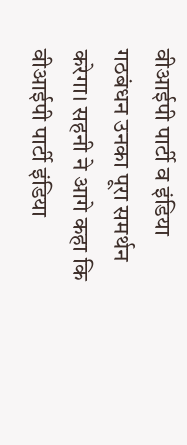वीआईपी पार्टी व इंडिया गठबंधन उनका पूरा समर्थन करेगा। सहनी ने आगे कहा कि वीआईपी पार्टी इंडिया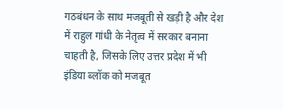गठबंधन के साथ मजबूती से खड़ी है और देश में राहुल गांधी के नेतृत्व में सरकार बनाना चाहती है, जिसके लिए उत्तर प्रदेश में भी इंडिया ब्लॉक को मजबूत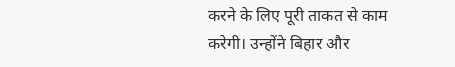करने के लिए पूरी ताकत से काम करेगी। उन्होंने बिहार और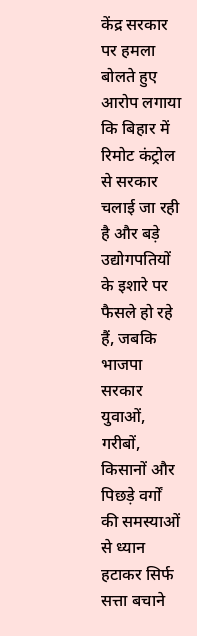केंद्र सरकार पर हमला बोलते हुए आरोप लगाया कि बिहार में रिमोट कंट्रोल से सरकार चलाई जा रही है और बड़े उद्योगपतियों के इशारे पर फैसले हो रहे हैं, जबकि भाजपा सरकार युवाओं, गरीबों, किसानों और पिछड़े वर्गों की समस्याओं से ध्यान हटाकर सिर्फ सत्ता बचाने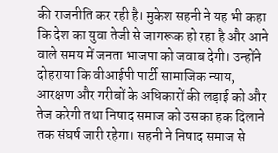की राजनीति कर रही है। मुकेश सहनी ने यह भी कहा कि देश का युवा तेजी से जागरूक हो रहा है और आने वाले समय में जनता भाजपा को जवाब देगी। उन्होंने दोहराया कि वीआईपी पार्टी सामाजिक न्याय, आरक्षण और गरीबों के अधिकारों की लड़ाई को और तेज करेगी तथा निषाद समाज को उसका हक दिलाने तक संघर्ष जारी रहेगा। सहनी ने निषाद समाज से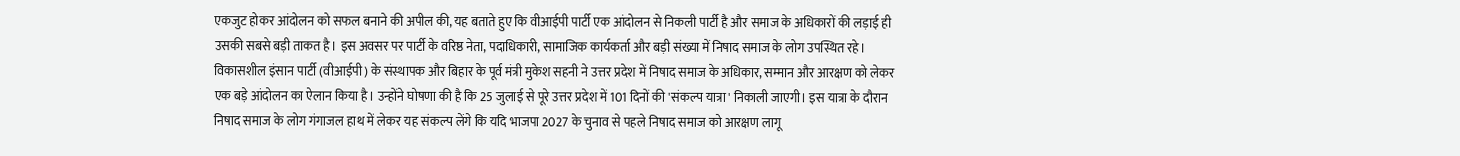एकजुट होकर आंदोलन को सफल बनाने की अपील की, यह बताते हुए कि वीआईपी पार्टी एक आंदोलन से निकली पार्टी है और समाज के अधिकारों की लड़ाई ही उसकी सबसे बड़ी ताकत है। इस अवसर पर पार्टी के वरिष्ठ नेता, पदाधिकारी, सामाजिक कार्यकर्ता और बड़ी संख्या में निषाद समाज के लोग उपस्थित रहे।
विकासशील इंसान पार्टी (वीआईपी) के संस्थापक और बिहार के पूर्व मंत्री मुकेश सहनी ने उत्तर प्रदेश में निषाद समाज के अधिकार, सम्मान और आरक्षण को लेकर एक बड़े आंदोलन का ऐलान किया है। उन्होंने घोषणा की है कि 25 जुलाई से पूरे उत्तर प्रदेश में 101 दिनों की 'संकल्प यात्रा' निकाली जाएगी। इस यात्रा के दौरान निषाद समाज के लोग गंगाजल हाथ में लेकर यह संकल्प लेंगे कि यदि भाजपा 2027 के चुनाव से पहले निषाद समाज को आरक्षण लागू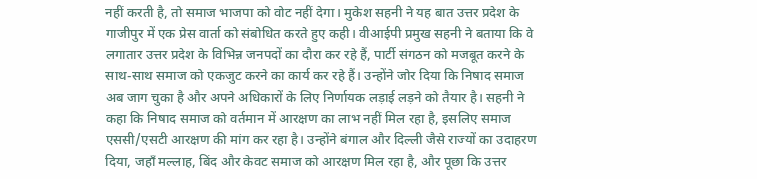नहीं करती है, तो समाज भाजपा को वोट नहीं देगा। मुकेश सहनी ने यह बात उत्तर प्रदेश के गाजीपुर में एक प्रेस वार्ता को संबोधित करते हुए कही। वीआईपी प्रमुख सहनी ने बताया कि वे लगातार उत्तर प्रदेश के विभिन्न जनपदों का दौरा कर रहे हैं, पार्टी संगठन को मजबूत करने के साथ-साथ समाज को एकजुट करने का कार्य कर रहे हैं। उन्होंने जोर दिया कि निषाद समाज अब जाग चुका है और अपने अधिकारों के लिए निर्णायक लड़ाई लड़ने को तैयार है। सहनी ने कहा कि निषाद समाज को वर्तमान में आरक्षण का लाभ नहीं मिल रहा है, इसलिए समाज एससी/एसटी आरक्षण की मांग कर रहा है। उन्होंने बंगाल और दिल्ली जैसे राज्यों का उदाहरण दिया, जहाँ मल्लाह, बिंद और केवट समाज को आरक्षण मिल रहा है, और पूछा कि उत्तर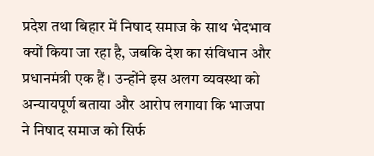प्रदेश तथा बिहार में निषाद समाज के साथ भेदभाव क्यों किया जा रहा है, जबकि देश का संविधान और प्रधानमंत्री एक हैं। उन्होंने इस अलग व्यवस्था को अन्यायपूर्ण बताया और आरोप लगाया कि भाजपा ने निषाद समाज को सिर्फ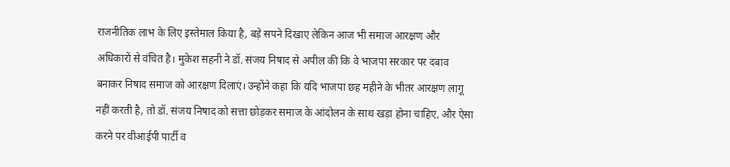राजनीतिक लाभ के लिए इस्तेमाल किया है, बड़े सपने दिखाए लेकिन आज भी समाज आरक्षण और अधिकारों से वंचित है। मुकेश सहनी ने डॉ. संजय निषाद से अपील की कि वे भाजपा सरकार पर दबाव बनाकर निषाद समाज को आरक्षण दिलाएं। उन्होंने कहा कि यदि भाजपा छह महीने के भीतर आरक्षण लागू नहीं करती है, तो डॉ. संजय निषाद को सत्ता छोड़कर समाज के आंदोलन के साथ खड़ा होना चाहिए, और ऐसा करने पर वीआईपी पार्टी व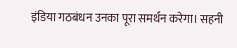इंडिया गठबंधन उनका पूरा समर्थन करेगा। सहनी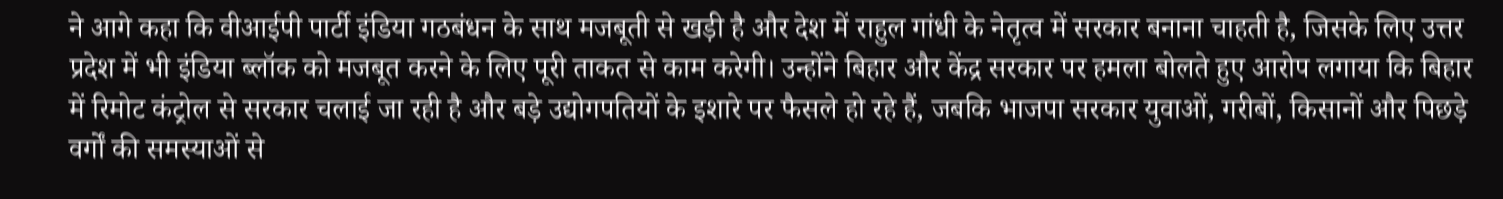ने आगे कहा कि वीआईपी पार्टी इंडिया गठबंधन के साथ मजबूती से खड़ी है और देश में राहुल गांधी के नेतृत्व में सरकार बनाना चाहती है, जिसके लिए उत्तर प्रदेश में भी इंडिया ब्लॉक को मजबूत करने के लिए पूरी ताकत से काम करेगी। उन्होंने बिहार और केंद्र सरकार पर हमला बोलते हुए आरोप लगाया कि बिहार में रिमोट कंट्रोल से सरकार चलाई जा रही है और बड़े उद्योगपतियों के इशारे पर फैसले हो रहे हैं, जबकि भाजपा सरकार युवाओं, गरीबों, किसानों और पिछड़े वर्गों की समस्याओं से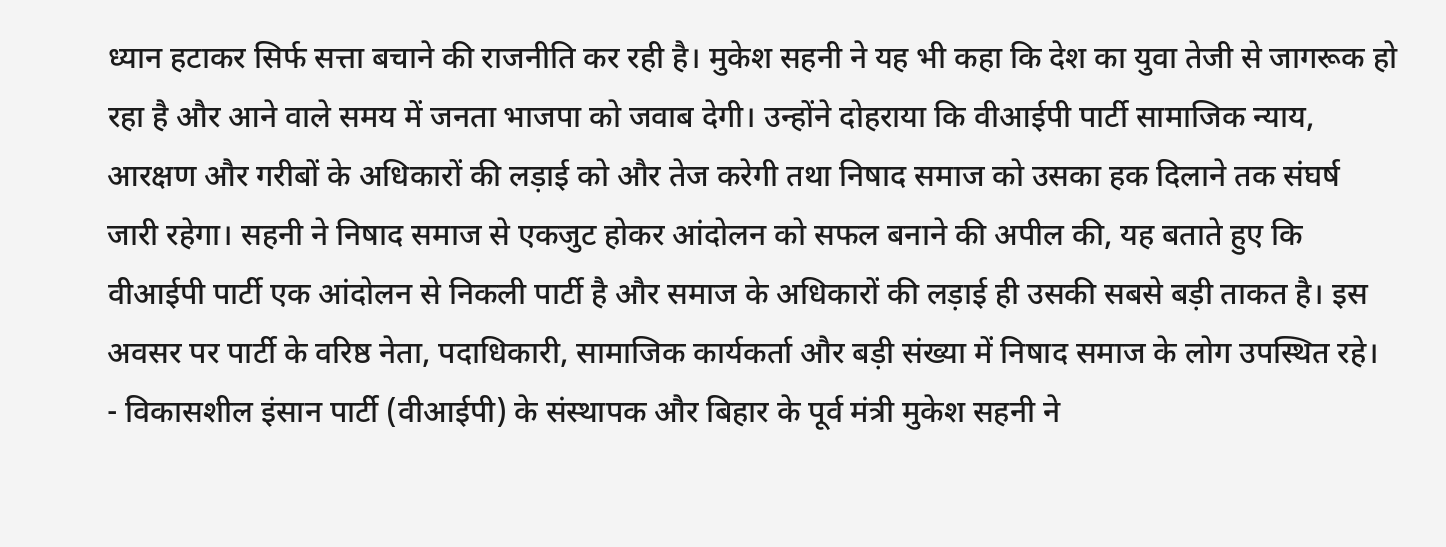ध्यान हटाकर सिर्फ सत्ता बचाने की राजनीति कर रही है। मुकेश सहनी ने यह भी कहा कि देश का युवा तेजी से जागरूक हो रहा है और आने वाले समय में जनता भाजपा को जवाब देगी। उन्होंने दोहराया कि वीआईपी पार्टी सामाजिक न्याय, आरक्षण और गरीबों के अधिकारों की लड़ाई को और तेज करेगी तथा निषाद समाज को उसका हक दिलाने तक संघर्ष जारी रहेगा। सहनी ने निषाद समाज से एकजुट होकर आंदोलन को सफल बनाने की अपील की, यह बताते हुए कि वीआईपी पार्टी एक आंदोलन से निकली पार्टी है और समाज के अधिकारों की लड़ाई ही उसकी सबसे बड़ी ताकत है। इस अवसर पर पार्टी के वरिष्ठ नेता, पदाधिकारी, सामाजिक कार्यकर्ता और बड़ी संख्या में निषाद समाज के लोग उपस्थित रहे।
- विकासशील इंसान पार्टी (वीआईपी) के संस्थापक और बिहार के पूर्व मंत्री मुकेश सहनी ने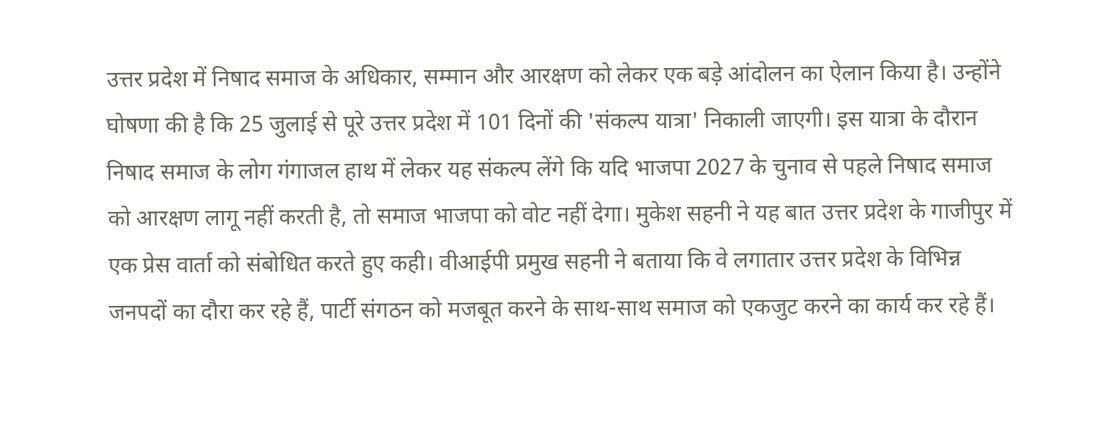उत्तर प्रदेश में निषाद समाज के अधिकार, सम्मान और आरक्षण को लेकर एक बड़े आंदोलन का ऐलान किया है। उन्होंने घोषणा की है कि 25 जुलाई से पूरे उत्तर प्रदेश में 101 दिनों की 'संकल्प यात्रा' निकाली जाएगी। इस यात्रा के दौरान निषाद समाज के लोग गंगाजल हाथ में लेकर यह संकल्प लेंगे कि यदि भाजपा 2027 के चुनाव से पहले निषाद समाज को आरक्षण लागू नहीं करती है, तो समाज भाजपा को वोट नहीं देगा। मुकेश सहनी ने यह बात उत्तर प्रदेश के गाजीपुर में एक प्रेस वार्ता को संबोधित करते हुए कही। वीआईपी प्रमुख सहनी ने बताया कि वे लगातार उत्तर प्रदेश के विभिन्न जनपदों का दौरा कर रहे हैं, पार्टी संगठन को मजबूत करने के साथ-साथ समाज को एकजुट करने का कार्य कर रहे हैं।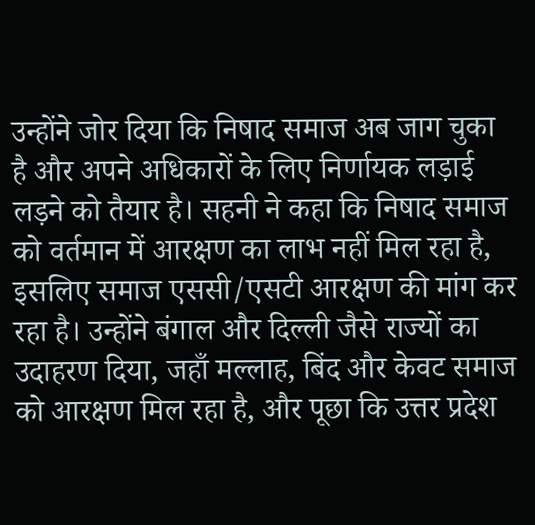उन्होंने जोर दिया कि निषाद समाज अब जाग चुका है और अपने अधिकारों के लिए निर्णायक लड़ाई लड़ने को तैयार है। सहनी ने कहा कि निषाद समाज को वर्तमान में आरक्षण का लाभ नहीं मिल रहा है, इसलिए समाज एससी/एसटी आरक्षण की मांग कर रहा है। उन्होंने बंगाल और दिल्ली जैसे राज्यों का उदाहरण दिया, जहाँ मल्लाह, बिंद और केवट समाज को आरक्षण मिल रहा है, और पूछा कि उत्तर प्रदेश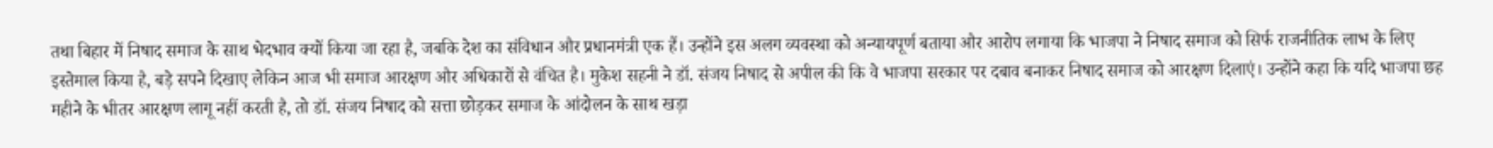तथा बिहार में निषाद समाज के साथ भेदभाव क्यों किया जा रहा है, जबकि देश का संविधान और प्रधानमंत्री एक हैं। उन्होंने इस अलग व्यवस्था को अन्यायपूर्ण बताया और आरोप लगाया कि भाजपा ने निषाद समाज को सिर्फ राजनीतिक लाभ के लिए इस्तेमाल किया है, बड़े सपने दिखाए लेकिन आज भी समाज आरक्षण और अधिकारों से वंचित है। मुकेश सहनी ने डॉ. संजय निषाद से अपील की कि वे भाजपा सरकार पर दबाव बनाकर निषाद समाज को आरक्षण दिलाएं। उन्होंने कहा कि यदि भाजपा छह महीने के भीतर आरक्षण लागू नहीं करती है, तो डॉ. संजय निषाद को सत्ता छोड़कर समाज के आंदोलन के साथ खड़ा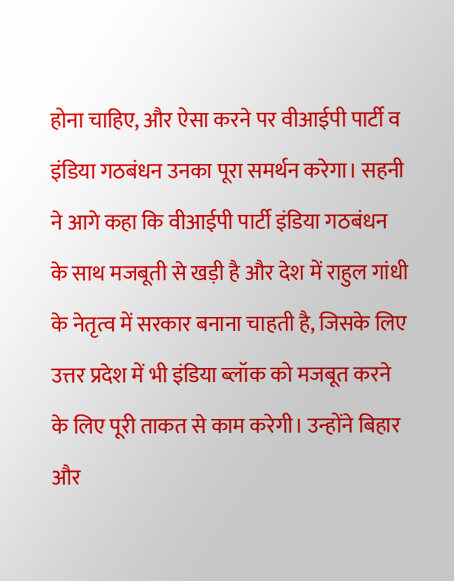होना चाहिए, और ऐसा करने पर वीआईपी पार्टी व इंडिया गठबंधन उनका पूरा समर्थन करेगा। सहनी ने आगे कहा कि वीआईपी पार्टी इंडिया गठबंधन के साथ मजबूती से खड़ी है और देश में राहुल गांधी के नेतृत्व में सरकार बनाना चाहती है, जिसके लिए उत्तर प्रदेश में भी इंडिया ब्लॉक को मजबूत करने के लिए पूरी ताकत से काम करेगी। उन्होंने बिहार और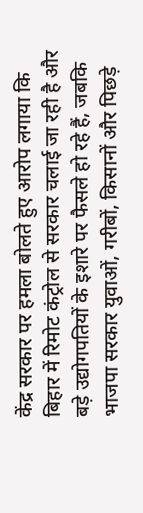केंद्र सरकार पर हमला बोलते हुए आरोप लगाया कि बिहार में रिमोट कंट्रोल से सरकार चलाई जा रही है और बड़े उद्योगपतियों के इशारे पर फैसले हो रहे हैं, जबकि भाजपा सरकार युवाओं, गरीबों, किसानों और पिछड़े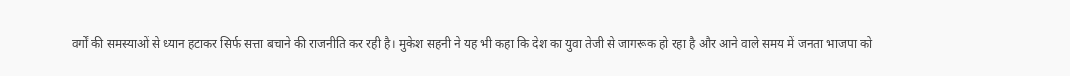वर्गों की समस्याओं से ध्यान हटाकर सिर्फ सत्ता बचाने की राजनीति कर रही है। मुकेश सहनी ने यह भी कहा कि देश का युवा तेजी से जागरूक हो रहा है और आने वाले समय में जनता भाजपा को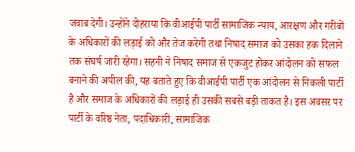जवाब देगी। उन्होंने दोहराया कि वीआईपी पार्टी सामाजिक न्याय, आरक्षण और गरीबों के अधिकारों की लड़ाई को और तेज करेगी तथा निषाद समाज को उसका हक दिलाने तक संघर्ष जारी रहेगा। सहनी ने निषाद समाज से एकजुट होकर आंदोलन को सफल बनाने की अपील की, यह बताते हुए कि वीआईपी पार्टी एक आंदोलन से निकली पार्टी है और समाज के अधिकारों की लड़ाई ही उसकी सबसे बड़ी ताकत है। इस अवसर पर पार्टी के वरिष्ठ नेता, पदाधिकारी, सामाजिक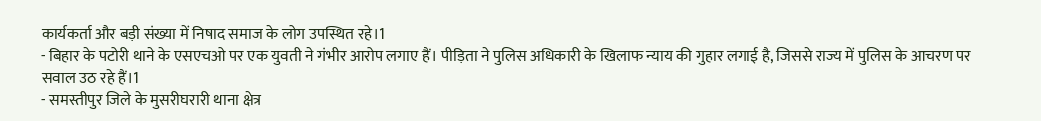कार्यकर्ता और बड़ी संख्या में निषाद समाज के लोग उपस्थित रहे।1
- बिहार के पटोरी थाने के एसएचओ पर एक युवती ने गंभीर आरोप लगाए हैं। पीड़िता ने पुलिस अधिकारी के खिलाफ न्याय की गुहार लगाई है, जिससे राज्य में पुलिस के आचरण पर सवाल उठ रहे हैं।1
- समस्तीपुर जिले के मुसरीघरारी थाना क्षेत्र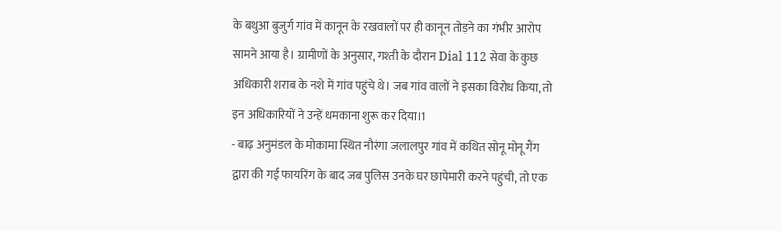के बथुआ बुजुर्ग गांव में कानून के रखवालों पर ही कानून तोड़ने का गंभीर आरोप सामने आया है। ग्रामीणों के अनुसार, गश्ती के दौरान Dial 112 सेवा के कुछ अधिकारी शराब के नशे में गांव पहुंचे थे। जब गांव वालों ने इसका विरोध किया, तो इन अधिकारियों ने उन्हें धमकाना शुरू कर दिया।1
- बाढ़ अनुमंडल के मोकामा स्थित नौरंगा जलालपुर गांव में कथित सोनू मोनू गैंग द्वारा की गई फायरिंग के बाद जब पुलिस उनके घर छापेमारी करने पहुंची, तो एक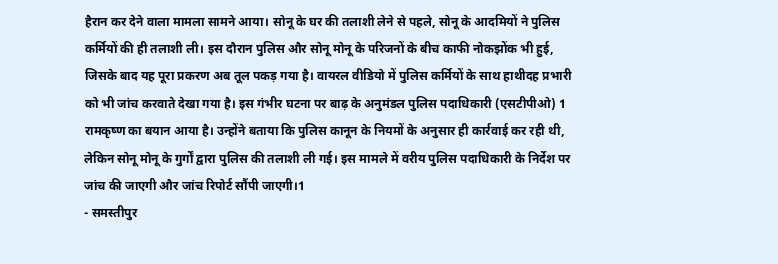हैरान कर देने वाला मामला सामने आया। सोनू के घर की तलाशी लेने से पहले, सोनू के आदमियों ने पुलिस कर्मियों की ही तलाशी ली। इस दौरान पुलिस और सोनू मोनू के परिजनों के बीच काफी नोकझोंक भी हुई, जिसके बाद यह पूरा प्रकरण अब तूल पकड़ गया है। वायरल वीडियो में पुलिस कर्मियों के साथ हाथीदह प्रभारी को भी जांच करवाते देखा गया है। इस गंभीर घटना पर बाढ़ के अनुमंडल पुलिस पदाधिकारी (एसटीपीओ) 1 रामकृष्ण का बयान आया है। उन्होंने बताया कि पुलिस कानून के नियमों के अनुसार ही कार्रवाई कर रही थी, लेकिन सोनू मोनू के गुर्गों द्वारा पुलिस की तलाशी ली गई। इस मामले में वरीय पुलिस पदाधिकारी के निर्देश पर जांच की जाएगी और जांच रिपोर्ट सौंपी जाएगी।1
- समस्तीपुर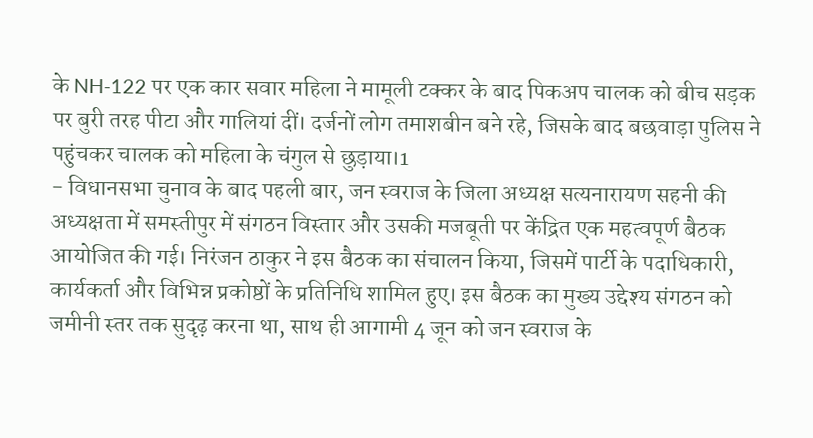के NH-122 पर एक कार सवार महिला ने मामूली टक्कर के बाद पिकअप चालक को बीच सड़क पर बुरी तरह पीटा और गालियां दीं। दर्जनों लोग तमाशबीन बने रहे, जिसके बाद बछवाड़ा पुलिस ने पहुंचकर चालक को महिला के चंगुल से छुड़ाया।1
- विधानसभा चुनाव के बाद पहली बार, जन स्वराज के जिला अध्यक्ष सत्यनारायण सहनी की अध्यक्षता में समस्तीपुर में संगठन विस्तार और उसकी मजबूती पर केंद्रित एक महत्वपूर्ण बैठक आयोजित की गई। निरंजन ठाकुर ने इस बैठक का संचालन किया, जिसमें पार्टी के पदाधिकारी, कार्यकर्ता और विभिन्न प्रकोष्ठों के प्रतिनिधि शामिल हुए। इस बैठक का मुख्य उद्देश्य संगठन को जमीनी स्तर तक सुदृढ़ करना था, साथ ही आगामी 4 जून को जन स्वराज के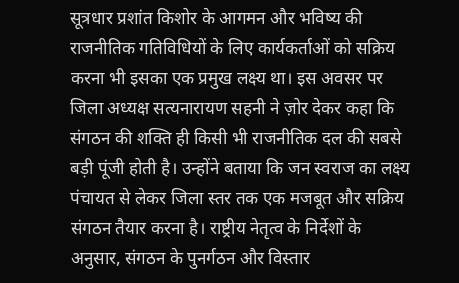सूत्रधार प्रशांत किशोर के आगमन और भविष्य की राजनीतिक गतिविधियों के लिए कार्यकर्ताओं को सक्रिय करना भी इसका एक प्रमुख लक्ष्य था। इस अवसर पर जिला अध्यक्ष सत्यनारायण सहनी ने ज़ोर देकर कहा कि संगठन की शक्ति ही किसी भी राजनीतिक दल की सबसे बड़ी पूंजी होती है। उन्होंने बताया कि जन स्वराज का लक्ष्य पंचायत से लेकर जिला स्तर तक एक मजबूत और सक्रिय संगठन तैयार करना है। राष्ट्रीय नेतृत्व के निर्देशों के अनुसार, संगठन के पुनर्गठन और विस्तार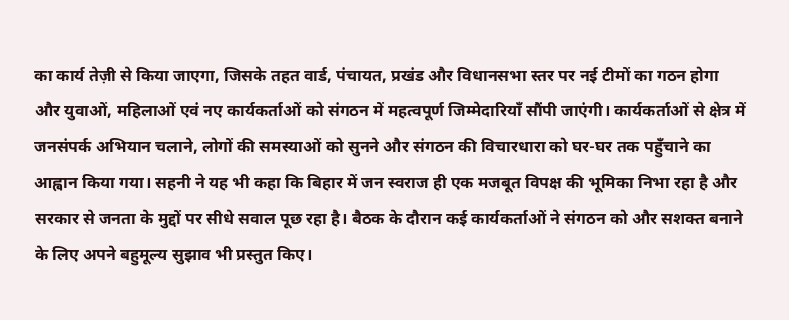का कार्य तेज़ी से किया जाएगा, जिसके तहत वार्ड, पंचायत, प्रखंड और विधानसभा स्तर पर नई टीमों का गठन होगा और युवाओं, महिलाओं एवं नए कार्यकर्ताओं को संगठन में महत्वपूर्ण जिम्मेदारियाँ सौंपी जाएंगी। कार्यकर्ताओं से क्षेत्र में जनसंपर्क अभियान चलाने, लोगों की समस्याओं को सुनने और संगठन की विचारधारा को घर-घर तक पहुँचाने का आह्वान किया गया। सहनी ने यह भी कहा कि बिहार में जन स्वराज ही एक मजबूत विपक्ष की भूमिका निभा रहा है और सरकार से जनता के मुद्दों पर सीधे सवाल पूछ रहा है। बैठक के दौरान कई कार्यकर्ताओं ने संगठन को और सशक्त बनाने के लिए अपने बहुमूल्य सुझाव भी प्रस्तुत किए।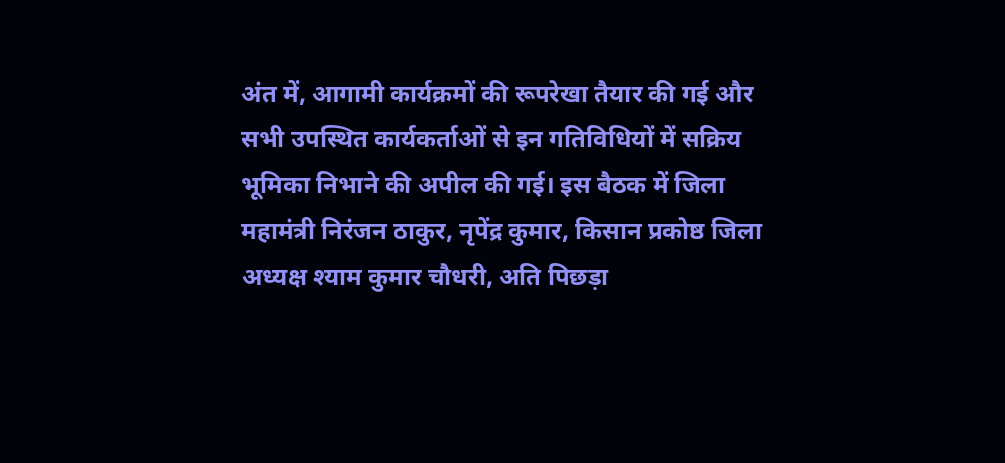अंत में, आगामी कार्यक्रमों की रूपरेखा तैयार की गई और सभी उपस्थित कार्यकर्ताओं से इन गतिविधियों में सक्रिय भूमिका निभाने की अपील की गई। इस बैठक में जिला महामंत्री निरंजन ठाकुर, नृपेंद्र कुमार, किसान प्रकोष्ठ जिला अध्यक्ष श्याम कुमार चौधरी, अति पिछड़ा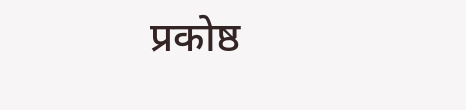प्रकोष्ठ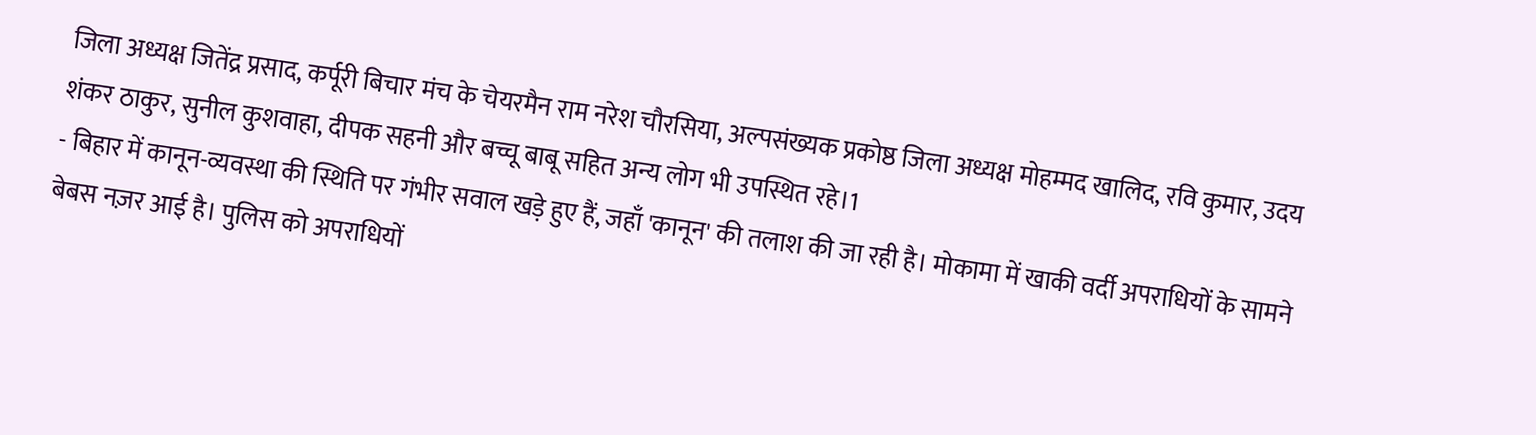जिला अध्यक्ष जितेंद्र प्रसाद, कर्पूरी बिचार मंच के चेयरमैन राम नरेश चौरसिया, अल्पसंख्यक प्रकोष्ठ जिला अध्यक्ष मोहम्मद खालिद, रवि कुमार, उदय शंकर ठाकुर, सुनील कुशवाहा, दीपक सहनी और बच्चू बाबू सहित अन्य लोग भी उपस्थित रहे।1
- बिहार में कानून-व्यवस्था की स्थिति पर गंभीर सवाल खड़े हुए हैं, जहाँ 'कानून' की तलाश की जा रही है। मोकामा में खाकी वर्दी अपराधियों के सामने बेबस नज़र आई है। पुलिस को अपराधियों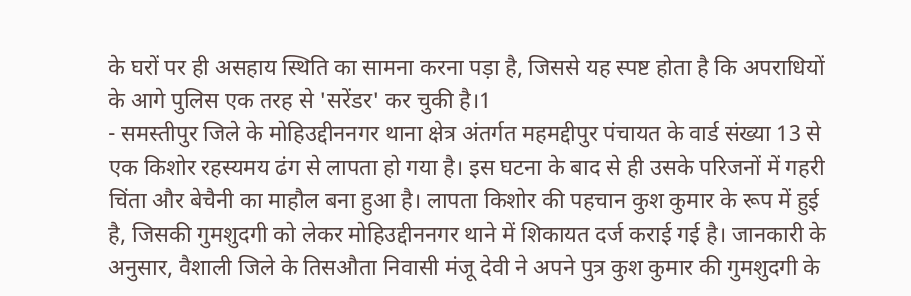के घरों पर ही असहाय स्थिति का सामना करना पड़ा है, जिससे यह स्पष्ट होता है कि अपराधियों के आगे पुलिस एक तरह से 'सरेंडर' कर चुकी है।1
- समस्तीपुर जिले के मोहिउद्दीननगर थाना क्षेत्र अंतर्गत महमद्दीपुर पंचायत के वार्ड संख्या 13 से एक किशोर रहस्यमय ढंग से लापता हो गया है। इस घटना के बाद से ही उसके परिजनों में गहरी चिंता और बेचैनी का माहौल बना हुआ है। लापता किशोर की पहचान कुश कुमार के रूप में हुई है, जिसकी गुमशुदगी को लेकर मोहिउद्दीननगर थाने में शिकायत दर्ज कराई गई है। जानकारी के अनुसार, वैशाली जिले के तिसऔता निवासी मंजू देवी ने अपने पुत्र कुश कुमार की गुमशुदगी के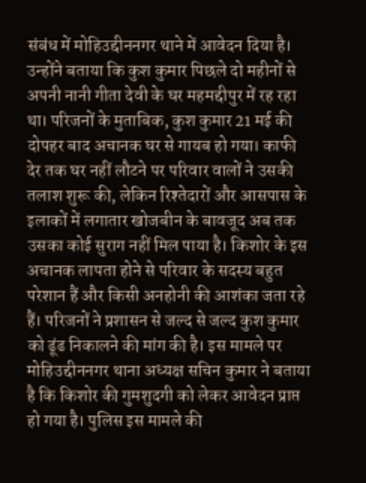संबंध में मोहिउद्दीननगर थाने में आवेदन दिया है। उन्होंने बताया कि कुश कुमार पिछले दो महीनों से अपनी नानी गीता देवी के घर महमद्दीपुर में रह रहा था। परिजनों के मुताबिक, कुश कुमार 21 मई की दोपहर बाद अचानक घर से गायब हो गया। काफी देर तक घर नहीं लौटने पर परिवार वालों ने उसकी तलाश शुरू की, लेकिन रिश्तेदारों और आसपास के इलाकों में लगातार खोजबीन के बावजूद अब तक उसका कोई सुराग नहीं मिल पाया है। किशोर के इस अचानक लापता होने से परिवार के सदस्य बहुत परेशान हैं और किसी अनहोनी की आशंका जता रहे हैं। परिजनों ने प्रशासन से जल्द से जल्द कुश कुमार को ढूंढ निकालने की मांग की है। इस मामले पर मोहिउद्दीननगर थाना अध्यक्ष सचिन कुमार ने बताया है कि किशोर की गुमशुदगी को लेकर आवेदन प्राप्त हो गया है। पुलिस इस मामले की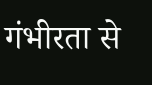गंभीरता से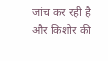जांच कर रही है और किशोर की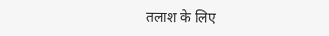तलाश के लिए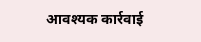आवश्यक कार्रवाई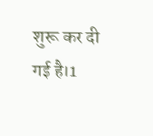शुरू कर दी गई है।1